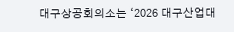대구상공회의소는 ‘2026 대구산업대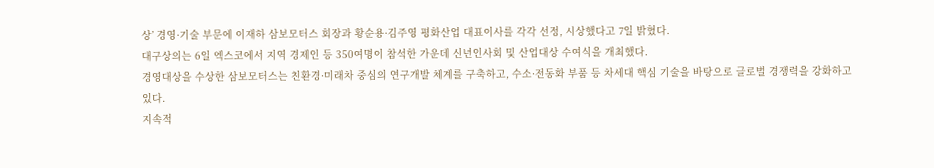상’ 경영·기술 부문에 이재하 삼보모터스 회장과 황순용·김주영 평화산업 대표이사를 각각 선정, 시상했다고 7일 밝혔다.
대구상의는 6일 엑스코에서 지역 경제인 등 350여명이 참석한 가운데 신년인사회 및 산업대상 수여식을 개최했다.
경영대상을 수상한 삼보모터스는 친환경·미래차 중심의 연구개발 체계를 구축하고, 수소·전동화 부품 등 차세대 핵심 기술을 바탕으로 글로벌 경쟁력을 강화하고 있다.
지속적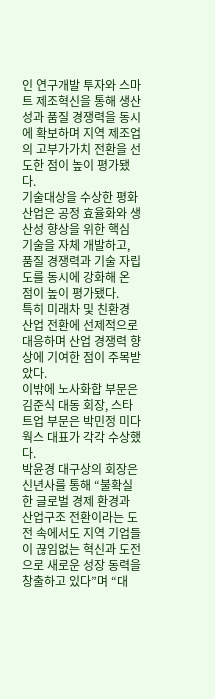인 연구개발 투자와 스마트 제조혁신을 통해 생산성과 품질 경쟁력을 동시에 확보하며 지역 제조업의 고부가가치 전환을 선도한 점이 높이 평가됐다.
기술대상을 수상한 평화산업은 공정 효율화와 생산성 향상을 위한 핵심 기술을 자체 개발하고, 품질 경쟁력과 기술 자립도를 동시에 강화해 온 점이 높이 평가됐다.
특히 미래차 및 친환경 산업 전환에 선제적으로 대응하며 산업 경쟁력 향상에 기여한 점이 주목받았다.
이밖에 노사화합 부문은 김준식 대동 회장, 스타트업 부문은 박민정 미다웍스 대표가 각각 수상했다.
박윤경 대구상의 회장은 신년사를 통해 “불확실한 글로벌 경제 환경과 산업구조 전환이라는 도전 속에서도 지역 기업들이 끊임없는 혁신과 도전으로 새로운 성장 동력을 창출하고 있다”며 “대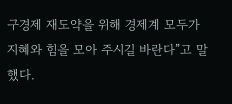구경제 재도약을 위해 경제계 모두가 지혜와 힘을 모아 주시길 바란다”고 말했다.